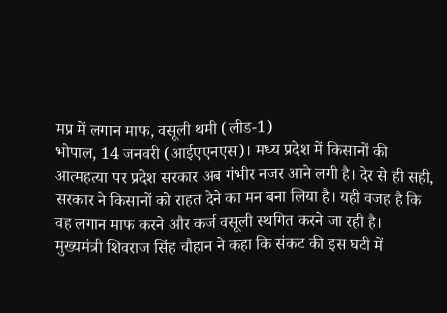मप्र में लगान माफ, वसूली थमी (लीड-1)
भोपाल, 14 जनवरी (आईएएनएस)। मध्य प्रदेश में किसानों की आत्महत्या पर प्रदेश सरकार अब गंभीर नजर आने लगी है। देर से ही सही, सरकार ने किसानों को राहत देने का मन बना लिया है। यही वजह है कि वह लगान माफ करने और कर्ज वसूली स्थगित करने जा रही है।
मुख्यमंत्री शिवराज सिंह चौहान ने कहा कि संकट की इस घटी में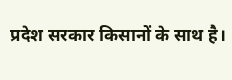प्रदेश सरकार किसानों के साथ है।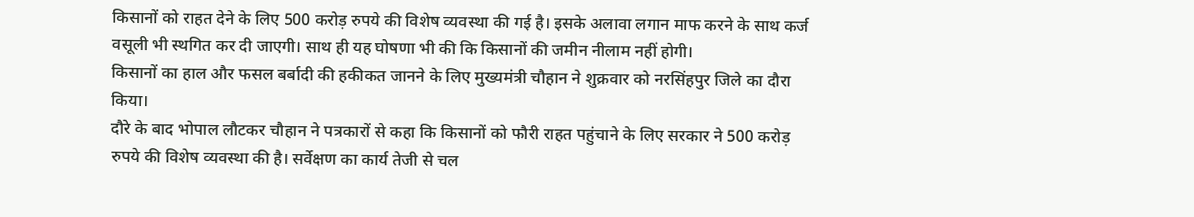किसानों को राहत देने के लिए 500 करोड़ रुपये की विशेष व्यवस्था की गई है। इसके अलावा लगान माफ करने के साथ कर्ज वसूली भी स्थगित कर दी जाएगी। साथ ही यह घोषणा भी की कि किसानों की जमीन नीलाम नहीं होगी।
किसानों का हाल और फसल बर्बादी की हकीकत जानने के लिए मुख्यमंत्री चौहान ने शुक्रवार को नरसिंहपुर जिले का दौरा किया।
दौरे के बाद भोपाल लौटकर चौहान ने पत्रकारों से कहा कि किसानों को फौरी राहत पहुंचाने के लिए सरकार ने 500 करोड़ रुपये की विशेष व्यवस्था की है। सर्वेक्षण का कार्य तेजी से चल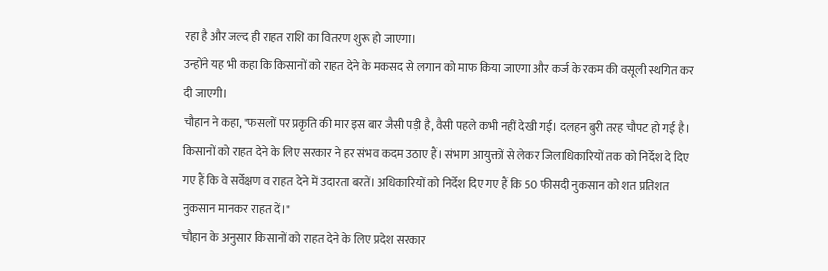रहा है और जल्द ही राहत राशि का वितरण शुरू हो जाएगा।
उन्होंने यह भी कहा कि किसानों को राहत देने के मकसद से लगान को माफ किया जाएगा और कर्ज के रकम की वसूली स्थगित कर दी जाएगी।
चौहान ने कहा, "फसलों पर प्रकृति की मार इस बार जैसी पड़ी है, वैसी पहले कभी नहीं देखी गई। दलहन बुरी तरह चौपट हो गई है। किसानों को राहत देने के लिए सरकार ने हर संभव कदम उठाए हैं। संभाग आयुक्तों से लेकर जिलाधिकारियों तक को निर्देश दे दिए गए हैं कि वे सर्वेक्षण व राहत देने में उदारता बरतें। अधिकारियों को निर्देश दिए गए हैं कि 50 फीसदी नुकसान को शत प्रतिशत नुकसान मानकर राहत दें।"
चौहान के अनुसार किसानों को राहत देने के लिए प्रदेश सरकार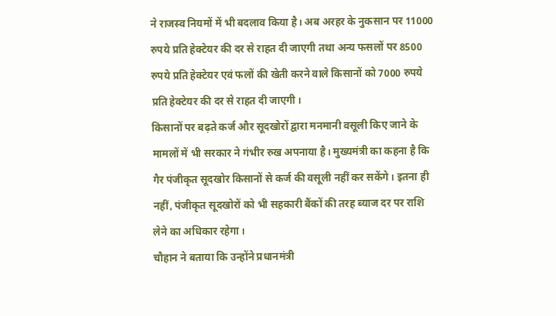ने राजस्व नियमों में भी बदलाव किया है। अब अरहर के नुकसान पर 11000 रुपये प्रति हेक्टेयर की दर से राहत दी जाएगी तथा अन्य फसलों पर 8500 रुपये प्रति हेक्टेयर एवं फलों की खेती करने वाले किसानों को 7000 रुपये प्रति हेक्टेयर की दर से राहत दी जाएगी।
किसानों पर बढ़ते कर्ज और सूदखोरों द्वारा मनमानी वसूली किए जाने के मामलों में भी सरकार ने गंभीर रुख अपनाया है। मुख्यमंत्री का कहना है कि गैर पंजीकृत सूदखोर किसानों से कर्ज की वसूली नहीं कर सकेंगे। इतना ही नहीं, पंजीकृत सूदखोरों को भी सहकारी बैंकों की तरह ब्याज दर पर राशि लेने का अधिकार रहेगा।
चौहान ने बताया कि उन्होंने प्रधानमंत्री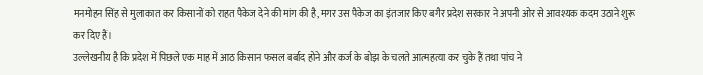मनमोहन सिंह से मुलाकात कर किसानों को राहत पैकेज देने की मांग की है, मगर उस पैकेज का इंतजार किए बगैर प्रदेश सरकार ने अपनी ओर से आवश्यक कदम उठाने शुरू कर दिए हैं।
उल्लेखनीय है कि प्रदेश में पिछले एक माह में आठ किसान फसल बर्बाद होने और कर्ज के बोझ के चलते आत्महत्या कर चुके हैं तथा पांच ने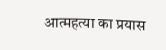आत्महत्या का प्रयास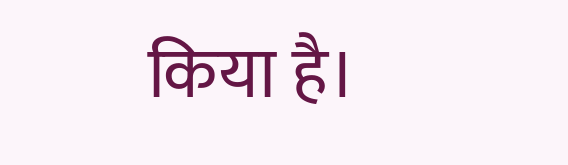किया है।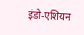इंडो-एशियन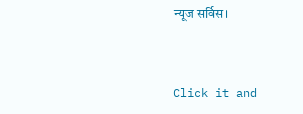न्यूज सर्विस।


Click it and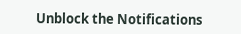Unblock the Notifications